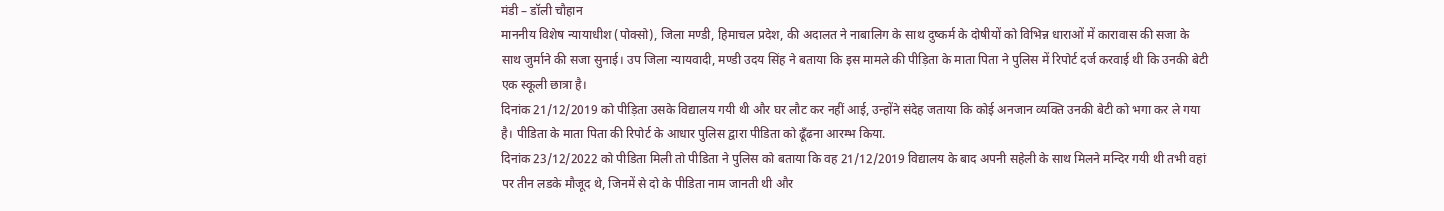मंडी – डॉली चौहान
माननीय विशेष न्यायाधीश (पोक्सो), जिला मण्डी, हिमाचल प्रदेश, की अदालत ने नाबालिग के साथ दुष्कर्म के दोषीयों को विभिन्न धाराओं में कारावास की सजा के साथ जुर्माने की सजा सुनाई। उप जिला न्यायवादी, मण्डी उदय सिंह ने बताया कि इस मामले की पीड़िता के माता पिता ने पुलिस में रिपोर्ट दर्ज करवाई थी कि उनकी बेटी एक स्कूली छात्रा है।
दिनांक 21/12/2019 को पीड़िता उसके विद्यालय गयी थी और घर लौट कर नहीं आई, उन्होंने संदेह जताया कि कोई अनजान व्यक्ति उनकी बेटी को भगा कर ले गया है। पीडिता के माता पिता की रिपोर्ट के आधार पुलिस द्वारा पीडिता को ढूँढना आरम्भ किया.
दिनांक 23/12/2022 को पीडिता मिली तो पीडिता ने पुलिस को बताया कि वह 21/12/2019 विद्यालय के बाद अपनी सहेली के साथ मिलने मन्दिर गयी थी तभी वहां पर तीन लडके मौजूद थे, जिनमें से दो के पीडिता नाम जानती थी और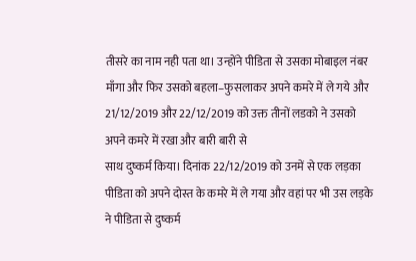तीसरे का नाम नही पता था। उन्होंने पीडिता से उसका मोबाइल नंबर माँगा और फिर उसको बहला–फुसलाकर अपने कमरे में ले गये और 21/12/2019 और 22/12/2019 को उक्त तीनों लडको ने उसको अपने कमरे में रखा और बारी बारी से
साथ दुष्कर्म किया। दिनांक 22/12/2019 को उनमें से एक लड़का पीडिता को अपने दोस्त के कमरे में ले गया और वहां पर भी उस लड़के ने पीडिता से दुष्कर्म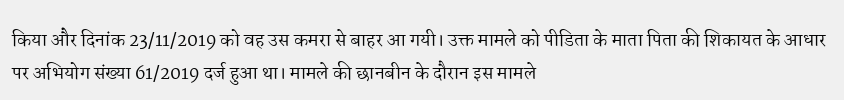किया और दिनांक 23/11/2019 को वह उस कमरा से बाहर आ गयी। उक्त मामले को पीडिता के माता पिता की शिकायत के आधार पर अभियोग संख्या 61/2019 दर्ज हुआ था। मामले की छानबीन के दौरान इस मामले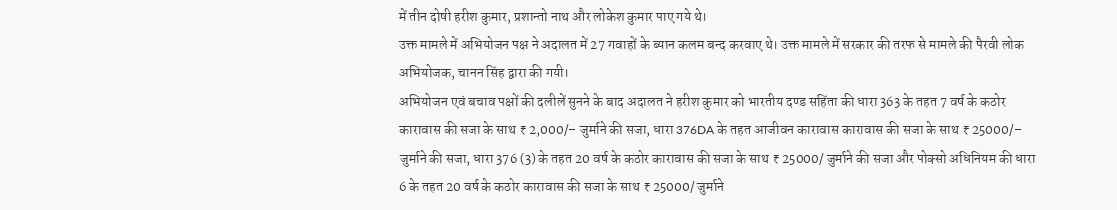में तीन दोषी हरीश कुमार, प्रशान्तो नाथ और लोकेश कुमार पाए गये थे।
उक्त मामले में अभियोजन पक्ष ने अदालत में 27 गवाहों के ब्यान कलम बन्द करवाए थे। उक्त मामले में सरकार की तरफ से मामले की पैरवी लोक अभियोजक, चानन सिंह द्वारा की गयी।
अभियोजन एवं बचाव पक्षों की दलीलें सुनने के बाद अदालत ने हरीश कुमार को भारतीय दण्ड सहिंता की धारा 363 के तहत 7 वर्ष के कठोर कारावास की सजा के साथ ₹ 2,000/– जुर्माने की सजा, धारा 376DA के तहत आजीवन कारावास कारावास की सजा के साथ ₹ 25000/– जुर्माने की सजा, धारा 376 (3) के तहत 20 वर्ष के कठोर कारावास की सजा के साथ ₹ 25000/ जुर्माने की सजा और पोक्सो अधिनियम की धारा 6 के तहत 20 वर्ष के कठोर कारावास की सजा के साथ ₹ 25000/ जुर्माने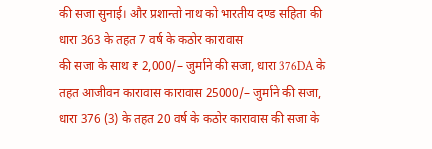की सजा सुनाई। और प्रशान्तो नाथ को भारतीय दण्ड सहिता की धारा 363 के तहत 7 वर्ष के कठोर कारावास
की सजा के साथ ₹ 2,000/– जुर्माने की सजा, धारा 376DA के तहत आजीवन कारावास कारावास 25000/– जुर्माने की सजा, धारा 376 (3) के तहत 20 वर्ष के कठोर कारावास की सजा के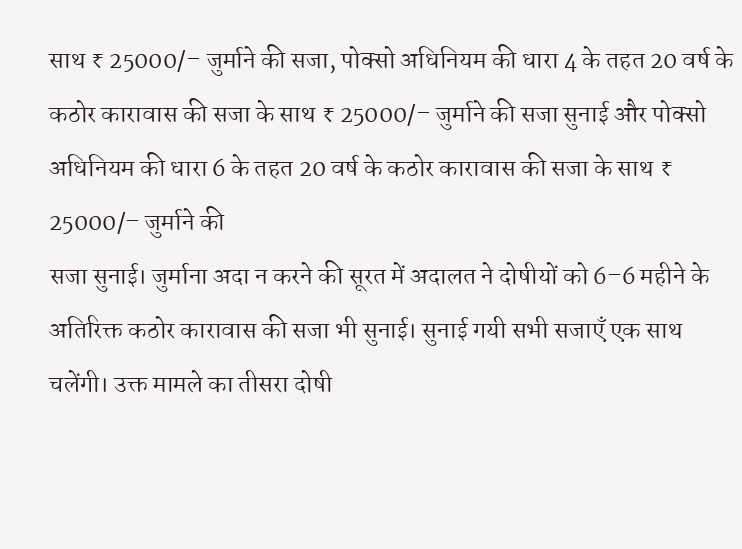साथ ₹ 25000/– जुर्माने की सजा, पोक्सो अधिनियम की धारा 4 के तहत 20 वर्ष के कठोर कारावास की सजा के साथ ₹ 25000/– जुर्माने की सजा सुनाई और पोक्सो अधिनियम की धारा 6 के तहत 20 वर्ष के कठोर कारावास की सजा के साथ ₹ 25000/– जुर्माने की
सजा सुनाई। जुर्माना अदा न करने की सूरत में अदालत ने दोषीयों को 6–6 महीने के अतिरिक्त कठोर कारावास की सजा भी सुनाई। सुनाई गयी सभी सजाएँ एक साथ चलेंगी। उक्त मामले का तीसरा दोषी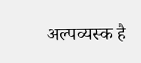अल्पव्यस्क है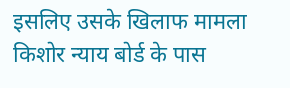इसलिए उसके खिलाफ मामला किशोर न्याय बोर्ड के पास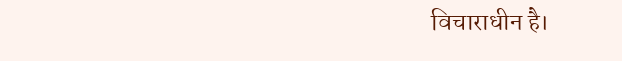विचाराधीन है।